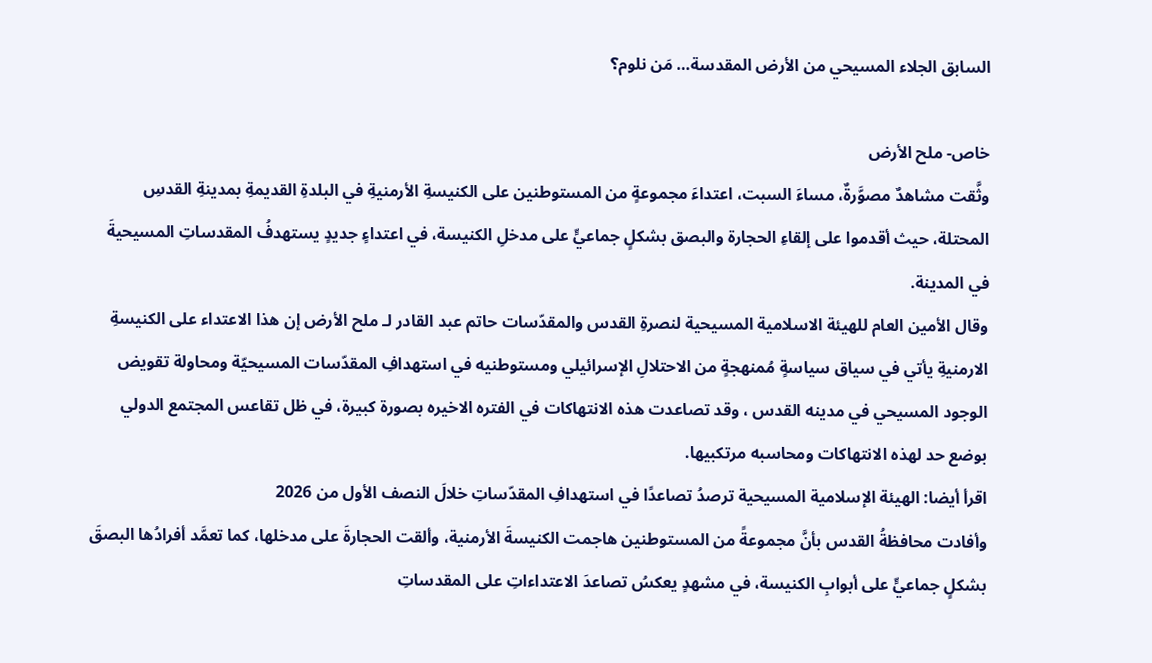السابق الجلاء المسيحي من الأرض المقدسة… مَن نلوم؟

خاص- ملح الأرض
وثَّقت مشاهدٌ مصوَّرةٌ، مساءَ السبت، اعتداءَ مجموعةٍ من المستوطنين على الكنيسةِ الأرمنيةِ في البلدةِ القديمةِ بمدينةِ القدسِ المحتلة، حيث أقدموا على إلقاءِ الحجارة والبصق بشكلٍ جماعيٍّ على مدخلِ الكنيسة، في اعتداءٍ جديدٍ يستهدفُ المقدساتِ المسيحيةَ في المدينة.
وقال الأمين العام للهيئة الاسلامية المسيحية لنصرةِ القدس والمقدّسات حاتم عبد القادر لـ ملح الأرض إن هذا الاعتداء على الكنيسةِ الارمنيةِ يأتي في سياق سياسةٍ مُمنهجةٍ من الاحتلالِ الإسرائيلي ومستوطنيه في استهدافِ المقدّسات المسيحيّة ومحاولة تقويض الوجود المسيحي في مدينه القدس ، وقد تصاعدت هذه الانتهاكات في الفتره الاخيره بصورة كبيرة، في ظل تقاعس المجتمع الدولي بوضع حد لهذه الانتهاكات ومحاسبه مرتكبيها.
اقرأ أيضا: الهيئة الإسلامية المسيحية ترصدُ تصاعدًا في استهدافِ المقدّساتِ خلالَ النصف الأول من 2026
وأفادت محافظةُ القدس بأنَّ مجموعةً من المستوطنين هاجمت الكنيسةَ الأرمنية، وألقت الحجارةَ على مدخلها، كما تعمَّد أفرادُها البصقَ بشكلٍ جماعيٍّ على أبوابِ الكنيسة، في مشهدٍ يعكسُ تصاعدَ الاعتداءاتِ على المقدساتِ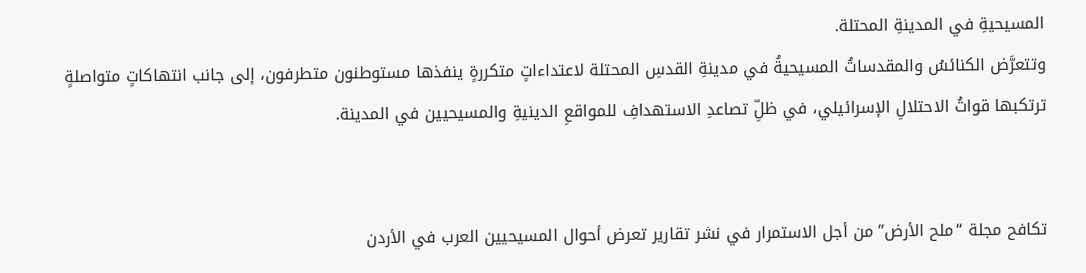المسيحيةِ في المدينةِ المحتلة.
وتتعرَّض الكنائسُ والمقدساتُ المسيحيةُ في مدينةِ القدسِ المحتلة لاعتداءاتٍ متكررةٍ ينفذها مستوطنون متطرفون، إلى جانب انتهاكاتٍ متواصلةٍ ترتكبها قواتُ الاحتلالِ الإسرائيلي، في ظلِّ تصاعدِ الاستهدافِ للمواقعِ الدينيةِ والمسيحيين في المدينة.


تكافح مجلة “ملح الأرض” من أجل الاستمرار في نشر تقارير تعرض أحوال المسيحيين العرب في الأردن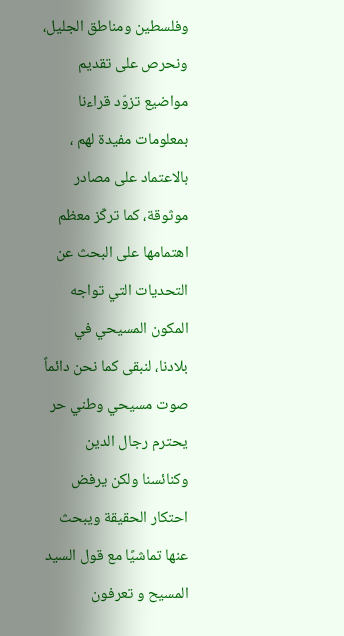وفلسطين ومناطق الجليل، ونحرص على تقديم مواضيع تزوّد قراءنا بمعلومات مفيدة لهم ، بالاعتماد على مصادر موثوقة، كما تركّز معظم اهتمامها على البحث عن التحديات التي تواجه المكون المسيحي في بلادنا، لنبقى كما نحن دائماً صوت مسيحي وطني حر يحترم رجال الدين وكنائسنا ولكن يرفض احتكار الحقيقة ويبحث عنها تماشيًا مع قول السيد المسيح و تعرفون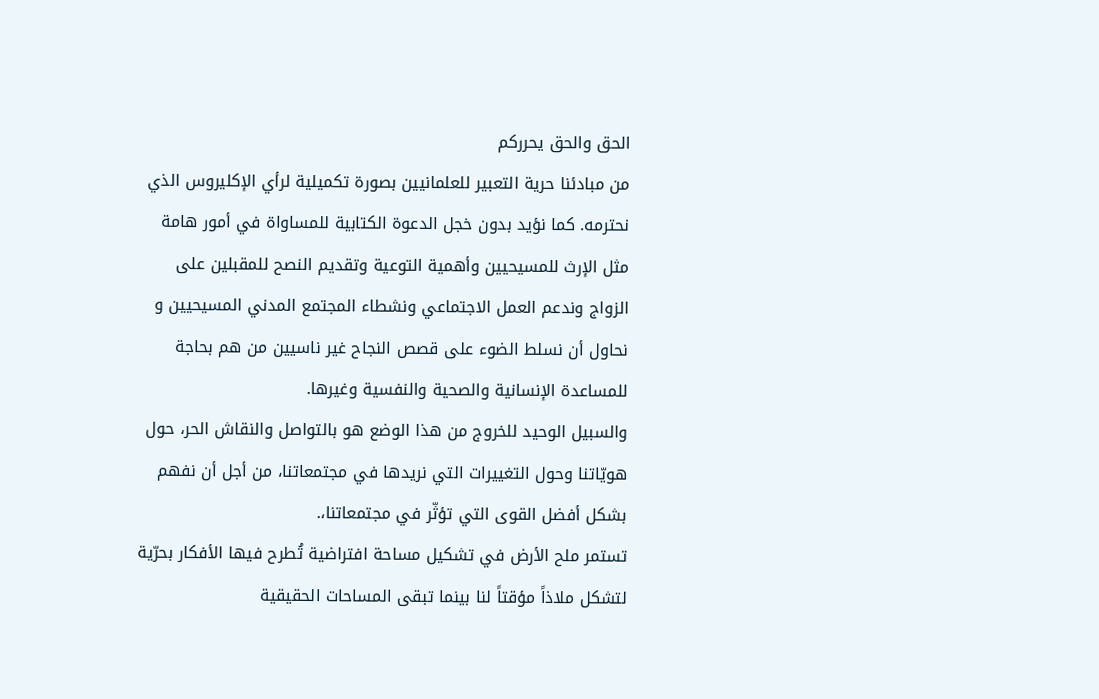الحق والحق يحرركم
من مبادئنا حرية التعبير للعلمانيين بصورة تكميلية لرأي الإكليروس الذي نحترمه. كما نؤيد بدون خجل الدعوة الكتابية للمساواة في أمور هامة مثل الإرث للمسيحيين وأهمية التوعية وتقديم النصح للمقبلين على الزواج وندعم العمل الاجتماعي ونشطاء المجتمع المدني المسيحيين و نحاول أن نسلط الضوء على قصص النجاح غير ناسيين من هم بحاجة للمساعدة الإنسانية والصحية والنفسية وغيرها.
والسبيل الوحيد للخروج من هذا الوضع هو بالتواصل والنقاش الحر، حول هويّاتنا وحول التغييرات التي نريدها في مجتمعاتنا، من أجل أن نفهم بشكل أفضل القوى التي تؤثّر في مجتمعاتنا،.
تستمر ملح الأرض في تشكيل مساحة افتراضية تُطرح فيها الأفكار بحرّية لتشكل ملاذاً مؤقتاً لنا بينما تبقى المساحات الحقيقية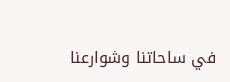في ساحاتنا وشوارعنا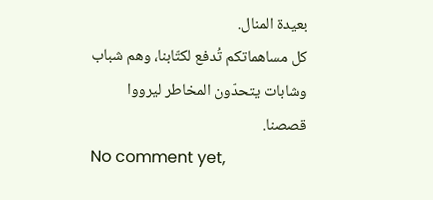بعيدة المنال.
كل مساهماتكم تُدفع لكتّابنا، وهم شباب وشابات يتحدّون المخاطر ليرووا قصصنا.
No comment yet,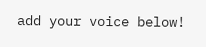add your voice below!